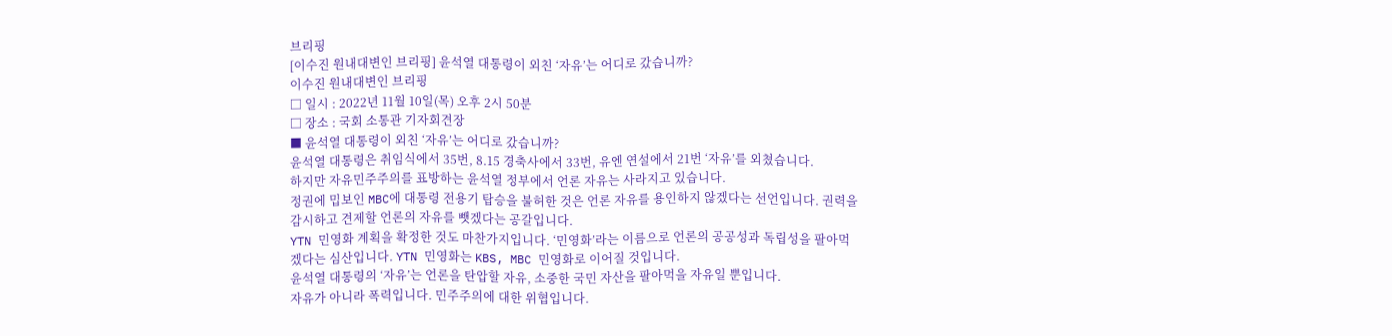브리핑
[이수진 원내대변인 브리핑] 윤석열 대통령이 외친 ‘자유’는 어디로 갔습니까?
이수진 원내대변인 브리핑
□ 일시 : 2022년 11월 10일(목) 오후 2시 50분
□ 장소 : 국회 소통관 기자회견장
■ 윤석열 대통령이 외친 ‘자유’는 어디로 갔습니까?
윤석열 대통령은 취임식에서 35번, 8.15 경축사에서 33번, 유엔 연설에서 21번 ‘자유’를 외쳤습니다.
하지만 자유민주주의를 표방하는 윤석열 정부에서 언론 자유는 사라지고 있습니다.
정권에 밉보인 MBC에 대통령 전용기 탑승을 불허한 것은 언론 자유를 용인하지 않겠다는 선언입니다. 권력을 감시하고 견제할 언론의 자유를 뺏겠다는 공갈입니다.
YTN 민영화 계획을 확정한 것도 마찬가지입니다. ‘민영화’라는 이름으로 언론의 공공성과 독립성을 팔아먹겠다는 심산입니다. YTN 민영화는 KBS, MBC 민영화로 이어질 것입니다.
윤석열 대통령의 ‘자유’는 언론을 탄압할 자유, 소중한 국민 자산을 팔아먹을 자유일 뿐입니다.
자유가 아니라 폭력입니다. 민주주의에 대한 위협입니다.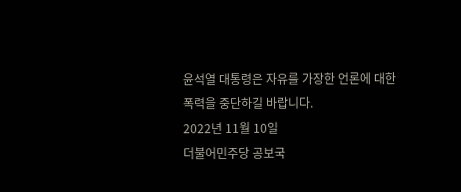윤석열 대통령은 자유를 가장한 언론에 대한 폭력을 중단하길 바랍니다.
2022년 11월 10일
더불어민주당 공보국